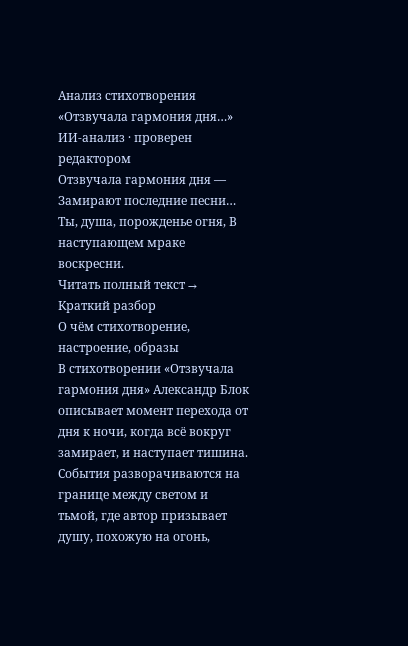Анализ стихотворения «Отзвучала гармония дня…»
ИИ-анализ · проверен редактором
Отзвучала гармония дня — Замирают последние песни… Ты, душа, порожденье огня, В наступающем мраке воскресни.
Читать полный текст →
Краткий разбор
О чём стихотворение, настроение, образы
В стихотворении «Отзвучала гармония дня» Александр Блок описывает момент перехода от дня к ночи, когда всё вокруг замирает, и наступает тишина. События разворачиваются на границе между светом и тьмой, где автор призывает душу, похожую на огонь,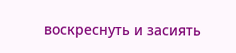воскреснуть и засиять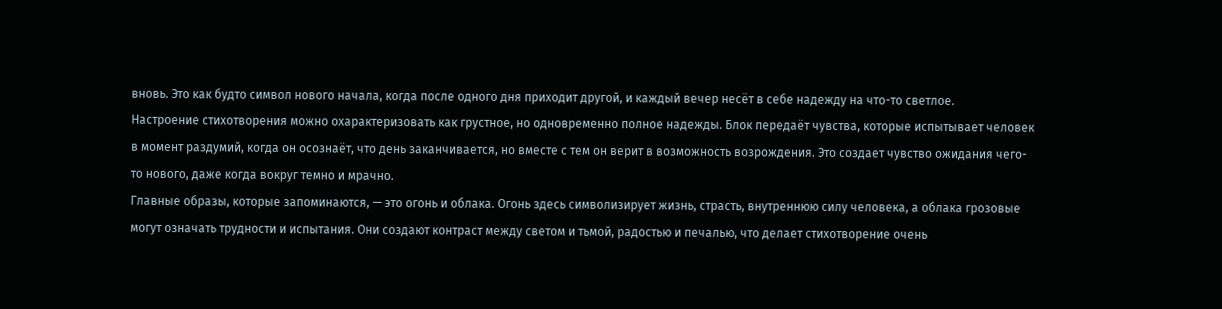вновь. Это как будто символ нового начала, когда после одного дня приходит другой, и каждый вечер несёт в себе надежду на что-то светлое.
Настроение стихотворения можно охарактеризовать как грустное, но одновременно полное надежды. Блок передаёт чувства, которые испытывает человек в момент раздумий, когда он осознаёт, что день заканчивается, но вместе с тем он верит в возможность возрождения. Это создает чувство ожидания чего-то нового, даже когда вокруг темно и мрачно.
Главные образы, которые запоминаются, — это огонь и облака. Огонь здесь символизирует жизнь, страсть, внутреннюю силу человека, а облака грозовые могут означать трудности и испытания. Они создают контраст между светом и тьмой, радостью и печалью, что делает стихотворение очень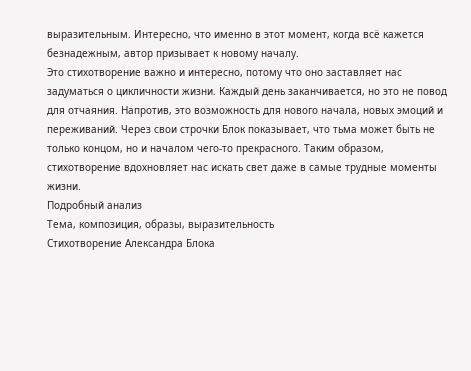выразительным. Интересно, что именно в этот момент, когда всё кажется безнадежным, автор призывает к новому началу.
Это стихотворение важно и интересно, потому что оно заставляет нас задуматься о цикличности жизни. Каждый день заканчивается, но это не повод для отчаяния. Напротив, это возможность для нового начала, новых эмоций и переживаний. Через свои строчки Блок показывает, что тьма может быть не только концом, но и началом чего-то прекрасного. Таким образом, стихотворение вдохновляет нас искать свет даже в самые трудные моменты жизни.
Подробный анализ
Тема, композиция, образы, выразительность
Стихотворение Александра Блока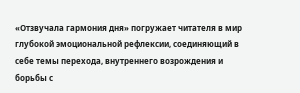«Отзвучала гармония дня» погружает читателя в мир глубокой эмоциональной рефлексии, соединяющий в себе темы перехода, внутреннего возрождения и борьбы с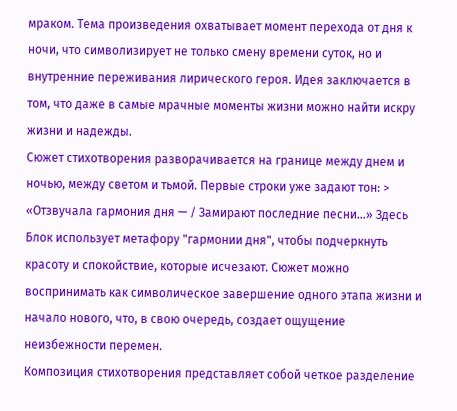мраком. Тема произведения охватывает момент перехода от дня к ночи, что символизирует не только смену времени суток, но и внутренние переживания лирического героя. Идея заключается в том, что даже в самые мрачные моменты жизни можно найти искру жизни и надежды.
Сюжет стихотворения разворачивается на границе между днем и ночью, между светом и тьмой. Первые строки уже задают тон: > «Отзвучала гармония дня — / Замирают последние песни…» Здесь Блок использует метафору "гармонии дня", чтобы подчеркнуть красоту и спокойствие, которые исчезают. Сюжет можно воспринимать как символическое завершение одного этапа жизни и начало нового, что, в свою очередь, создает ощущение неизбежности перемен.
Композиция стихотворения представляет собой четкое разделение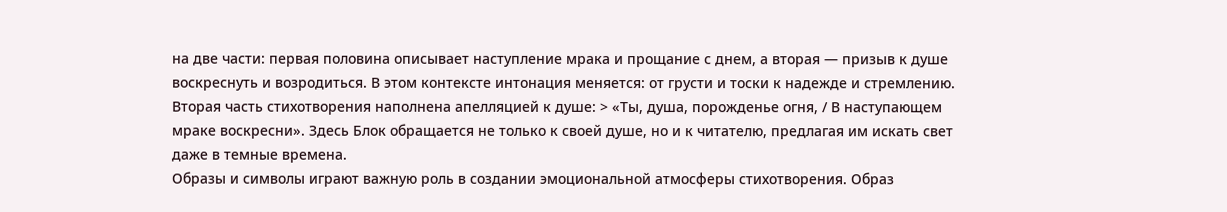на две части: первая половина описывает наступление мрака и прощание с днем, а вторая — призыв к душе воскреснуть и возродиться. В этом контексте интонация меняется: от грусти и тоски к надежде и стремлению. Вторая часть стихотворения наполнена апелляцией к душе: > «Ты, душа, порожденье огня, / В наступающем мраке воскресни». Здесь Блок обращается не только к своей душе, но и к читателю, предлагая им искать свет даже в темные времена.
Образы и символы играют важную роль в создании эмоциональной атмосферы стихотворения. Образ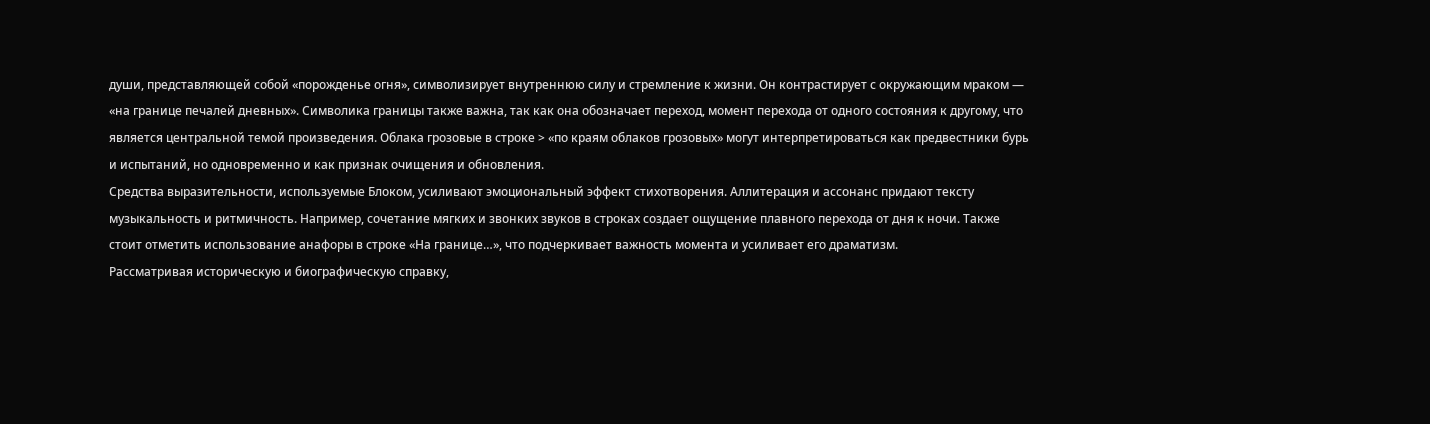души, представляющей собой «порожденье огня», символизирует внутреннюю силу и стремление к жизни. Он контрастирует с окружающим мраком — «на границе печалей дневных». Символика границы также важна, так как она обозначает переход, момент перехода от одного состояния к другому, что является центральной темой произведения. Облака грозовые в строке > «по краям облаков грозовых» могут интерпретироваться как предвестники бурь и испытаний, но одновременно и как признак очищения и обновления.
Средства выразительности, используемые Блоком, усиливают эмоциональный эффект стихотворения. Аллитерация и ассонанс придают тексту музыкальность и ритмичность. Например, сочетание мягких и звонких звуков в строках создает ощущение плавного перехода от дня к ночи. Также стоит отметить использование анафоры в строке «На границе…», что подчеркивает важность момента и усиливает его драматизм.
Рассматривая историческую и биографическую справку,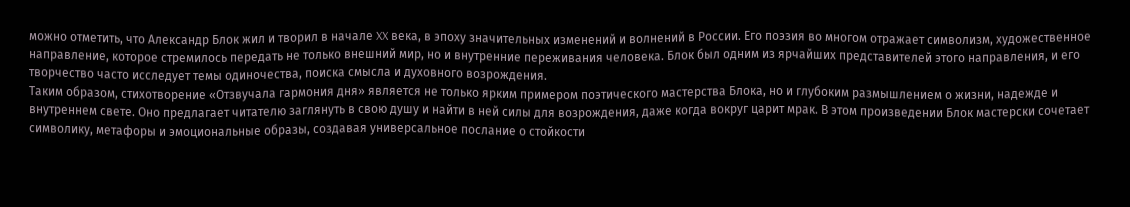можно отметить, что Александр Блок жил и творил в начале XX века, в эпоху значительных изменений и волнений в России. Его поэзия во многом отражает символизм, художественное направление, которое стремилось передать не только внешний мир, но и внутренние переживания человека. Блок был одним из ярчайших представителей этого направления, и его творчество часто исследует темы одиночества, поиска смысла и духовного возрождения.
Таким образом, стихотворение «Отзвучала гармония дня» является не только ярким примером поэтического мастерства Блока, но и глубоким размышлением о жизни, надежде и внутреннем свете. Оно предлагает читателю заглянуть в свою душу и найти в ней силы для возрождения, даже когда вокруг царит мрак. В этом произведении Блок мастерски сочетает символику, метафоры и эмоциональные образы, создавая универсальное послание о стойкости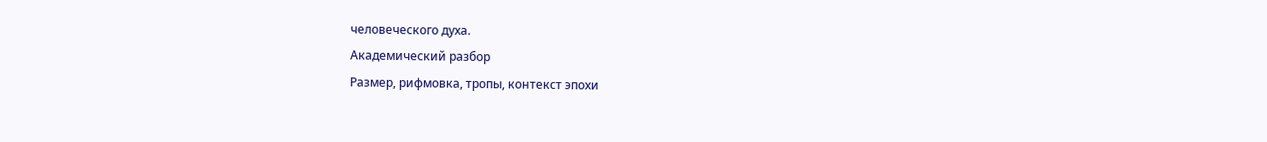человеческого духа.
Академический разбор
Размер, рифмовка, тропы, контекст эпохи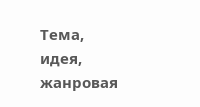Тема, идея, жанровая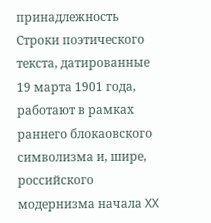принадлежность
Строки поэтического текста, датированные 19 марта 1901 года, работают в рамках раннего блокаовского символизма и, шире, российского модернизма начала XX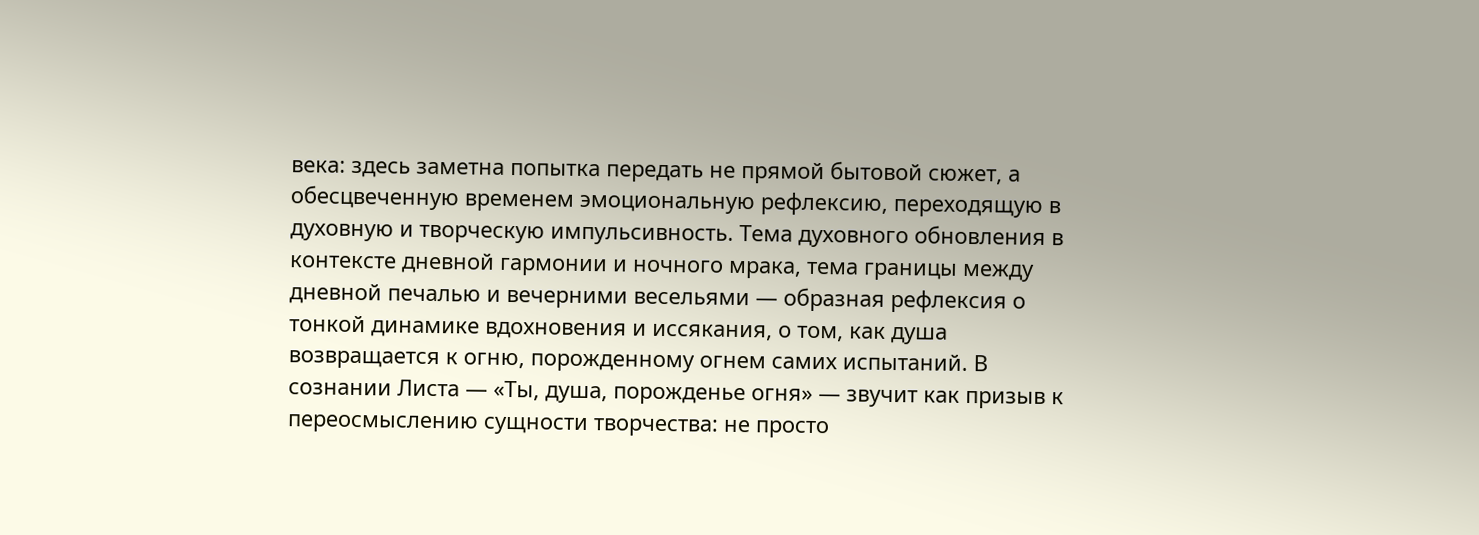века: здесь заметна попытка передать не прямой бытовой сюжет, а обесцвеченную временем эмоциональную рефлексию, переходящую в духовную и творческую импульсивность. Тема духовного обновления в контексте дневной гармонии и ночного мрака, тема границы между дневной печалью и вечерними весельями — образная рефлексия о тонкой динамике вдохновения и иссякания, о том, как душа возвращается к огню, порожденному огнем самих испытаний. В сознании Листа — «Ты, душа, порожденье огня» — звучит как призыв к переосмыслению сущности творчества: не просто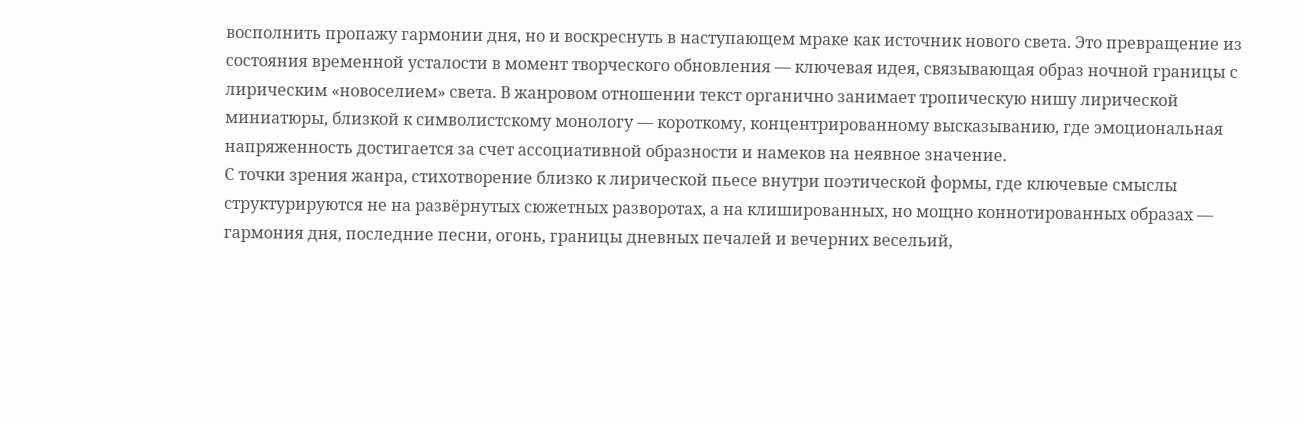восполнить пропажу гармонии дня, но и воскреснуть в наступающем мраке как источник нового света. Это превращение из состояния временной усталости в момент творческого обновления — ключевая идея, связывающая образ ночной границы с лирическим «новоселием» света. В жанровом отношении текст органично занимает тропическую нишу лирической миниатюры, близкой к символистскому монологу — короткому, концентрированному высказыванию, где эмоциональная напряженность достигается за счет ассоциативной образности и намеков на неявное значение.
С точки зрения жанра, стихотворение близко к лирической пьесе внутри поэтической формы, где ключевые смыслы структурируются не на развёрнутых сюжетных разворотах, а на клишированных, но мощно коннотированных образах — гармония дня, последние песни, огонь, границы дневных печалей и вечерних весельий,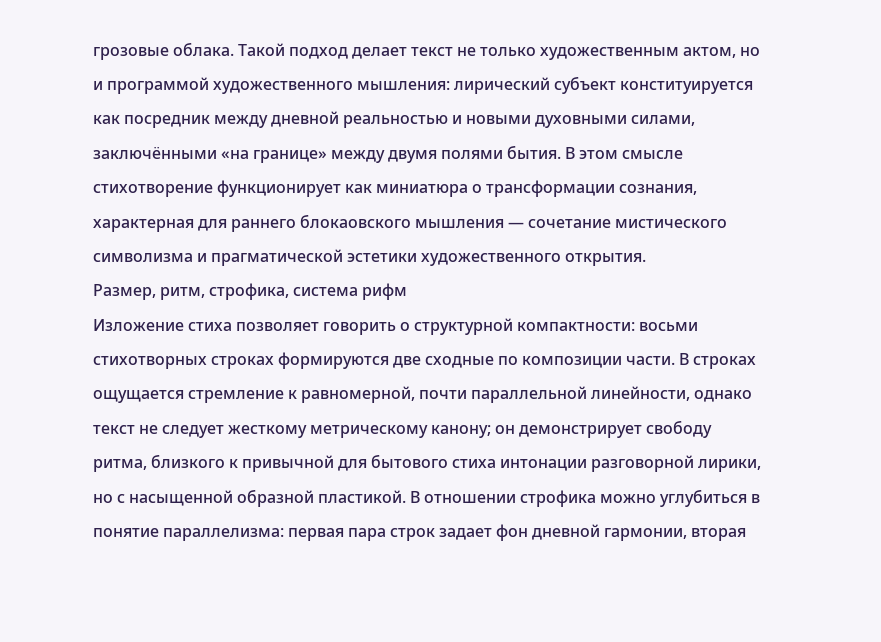грозовые облака. Такой подход делает текст не только художественным актом, но и программой художественного мышления: лирический субъект конституируется как посредник между дневной реальностью и новыми духовными силами, заключёнными «на границе» между двумя полями бытия. В этом смысле стихотворение функционирует как миниатюра о трансформации сознания, характерная для раннего блокаовского мышления — сочетание мистического символизма и прагматической эстетики художественного открытия.
Размер, ритм, строфика, система рифм
Изложение стиха позволяет говорить о структурной компактности: восьми стихотворных строках формируются две сходные по композиции части. В строках ощущается стремление к равномерной, почти параллельной линейности, однако текст не следует жесткому метрическому канону; он демонстрирует свободу ритма, близкого к привычной для бытового стиха интонации разговорной лирики, но с насыщенной образной пластикой. В отношении строфика можно углубиться в понятие параллелизма: первая пара строк задает фон дневной гармонии, вторая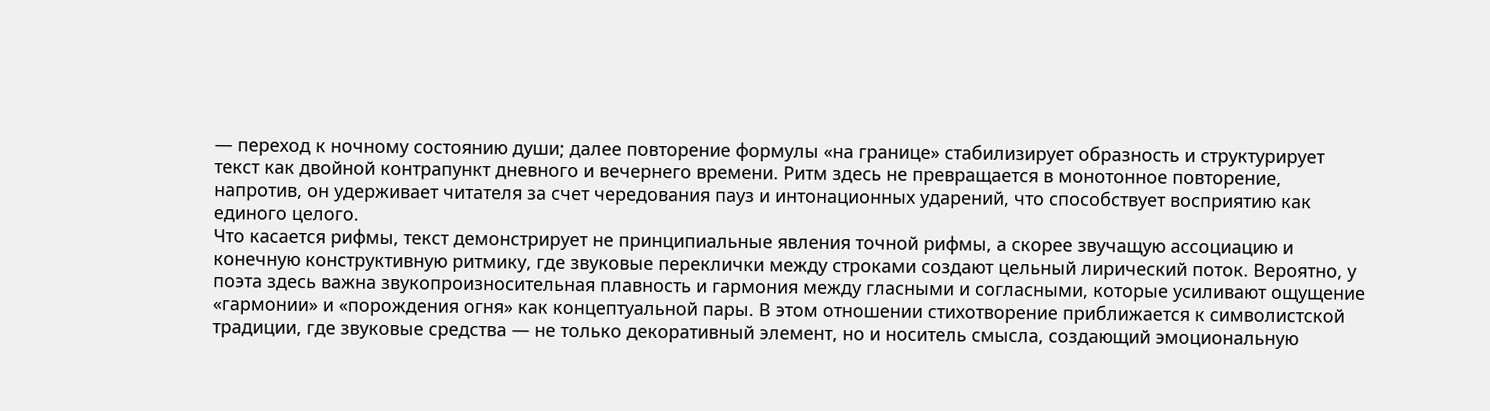— переход к ночному состоянию души; далее повторение формулы «на границе» стабилизирует образность и структурирует текст как двойной контрапункт дневного и вечернего времени. Ритм здесь не превращается в монотонное повторение, напротив, он удерживает читателя за счет чередования пауз и интонационных ударений, что способствует восприятию как единого целого.
Что касается рифмы, текст демонстрирует не принципиальные явления точной рифмы, а скорее звучащую ассоциацию и конечную конструктивную ритмику, где звуковые переклички между строками создают цельный лирический поток. Вероятно, у поэта здесь важна звукопроизносительная плавность и гармония между гласными и согласными, которые усиливают ощущение «гармонии» и «порождения огня» как концептуальной пары. В этом отношении стихотворение приближается к символистской традиции, где звуковые средства — не только декоративный элемент, но и носитель смысла, создающий эмоциональную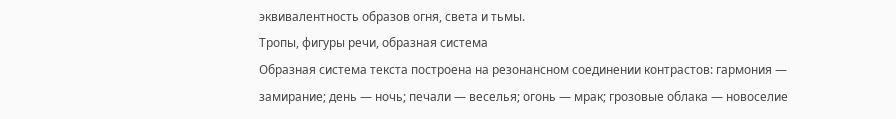эквивалентность образов огня, света и тьмы.
Тропы, фигуры речи, образная система
Образная система текста построена на резонансном соединении контрастов: гармония — замирание; день — ночь; печали — веселья; огонь — мрак; грозовые облака — новоселиe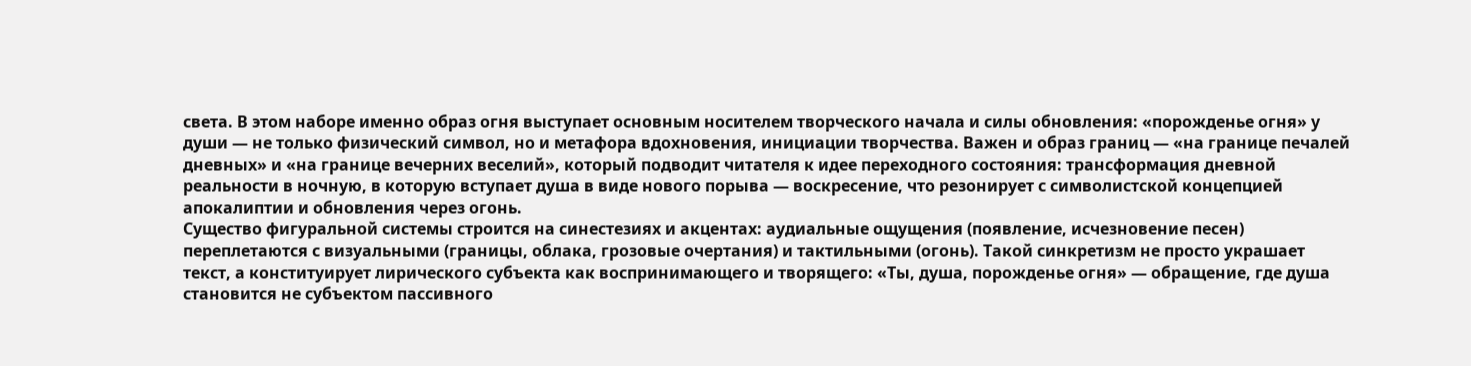света. В этом наборе именно образ огня выступает основным носителем творческого начала и силы обновления: «порожденье огня» у души — не только физический символ, но и метафора вдохновения, инициации творчества. Важен и образ границ — «на границе печалей дневных» и «на границе вечерних веселий», который подводит читателя к идее переходного состояния: трансформация дневной реальности в ночную, в которую вступает душа в виде нового порыва — воскресение, что резонирует с символистской концепцией апокалиптии и обновления через огонь.
Существо фигуральной системы строится на синестезиях и акцентах: аудиальные ощущения (появление, исчезновение песен) переплетаются с визуальными (границы, облака, грозовые очертания) и тактильными (огонь). Такой синкретизм не просто украшает текст, а конституирует лирического субъекта как воспринимающего и творящего: «Ты, душа, порожденье огня» — обращение, где душа становится не субъектом пассивного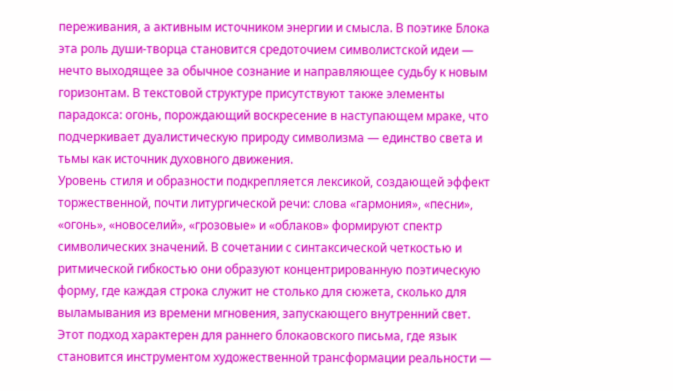переживания, а активным источником энергии и смысла. В поэтике Блока эта роль души-творца становится средоточием символистской идеи — нечто выходящее за обычное сознание и направляющее судьбу к новым горизонтам. В текстовой структуре присутствуют также элементы парадокса: огонь, порождающий воскресение в наступающем мраке, что подчеркивает дуалистическую природу символизма — единство света и тьмы как источник духовного движения.
Уровень стиля и образности подкрепляется лексикой, создающей эффект торжественной, почти литургической речи: слова «гармония», «песни», «огонь», «новоселий», «грозовые» и «облаков» формируют спектр символических значений. В сочетании с синтаксической четкостью и ритмической гибкостью они образуют концентрированную поэтическую форму, где каждая строка служит не столько для сюжета, сколько для выламывания из времени мгновения, запускающего внутренний свет. Этот подход характерен для раннего блокаовского письма, где язык становится инструментом художественной трансформации реальности —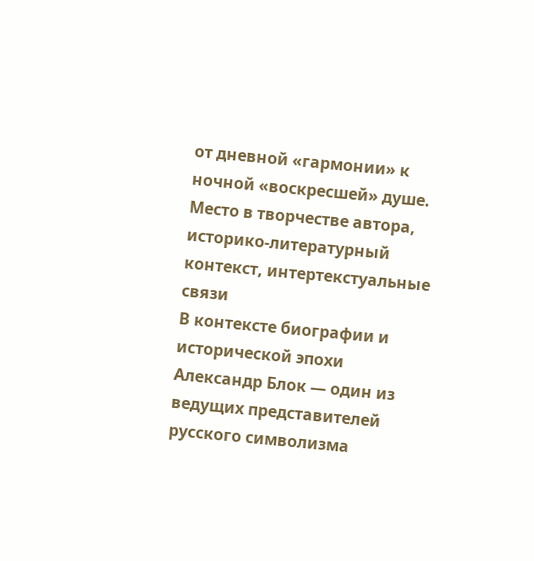от дневной «гармонии» к ночной «воскресшей» душе.
Место в творчестве автора, историко-литературный контекст, интертекстуальные связи
В контексте биографии и исторической эпохи Александр Блок — один из ведущих представителей русского символизма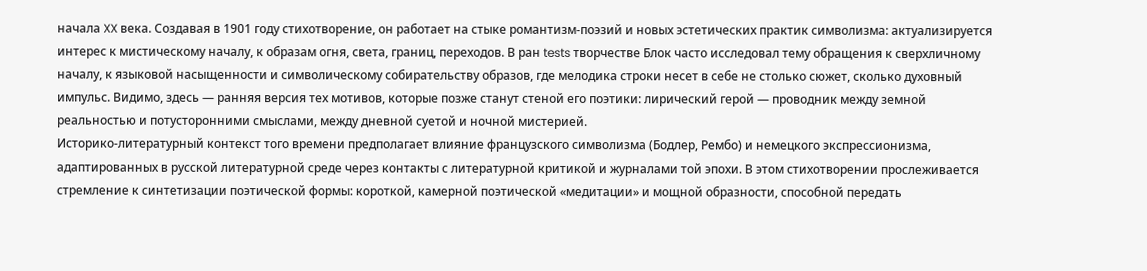начала XX века. Создавая в 1901 году стихотворение, он работает на стыке романтизм-поэзий и новых эстетических практик символизма: актуализируется интерес к мистическому началу, к образам огня, света, границ, переходов. В ран tests творчестве Блок часто исследовал тему обращения к сверхличному началу, к языковой насыщенности и символическому собирательству образов, где мелодика строки несет в себе не столько сюжет, сколько духовный импульс. Видимо, здесь — ранняя версия тех мотивов, которые позже станут стеной его поэтики: лирический герой — проводник между земной реальностью и потусторонними смыслами, между дневной суетой и ночной мистерией.
Историко-литературный контекст того времени предполагает влияние французского символизма (Бодлер, Рембо) и немецкого экспрессионизма, адаптированных в русской литературной среде через контакты с литературной критикой и журналами той эпохи. В этом стихотворении прослеживается стремление к синтетизации поэтической формы: короткой, камерной поэтической «медитации» и мощной образности, способной передать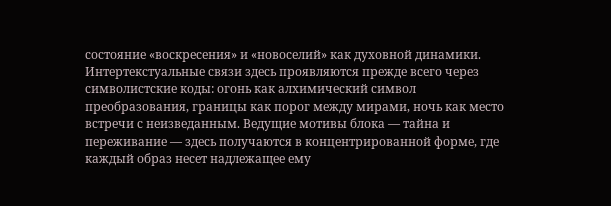состояние «воскресения» и «новоселий» как духовной динамики. Интертекстуальные связи здесь проявляются прежде всего через символистские коды: огонь как алхимический символ преобразования, границы как порог между мирами, ночь как место встречи с неизведанным. Ведущие мотивы блока — тайна и переживание — здесь получаются в концентрированной форме, где каждый образ несет надлежащее ему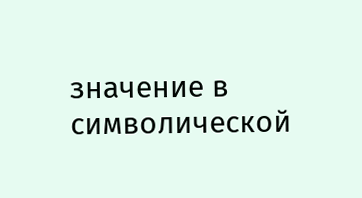значение в символической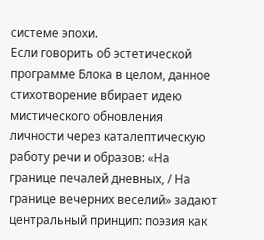системе эпохи.
Если говорить об эстетической программе Блока в целом, данное стихотворение вбирает идею мистического обновления личности через каталептическую работу речи и образов: «На границе печалей дневных, / На границе вечерних веселий» задают центральный принцип: поэзия как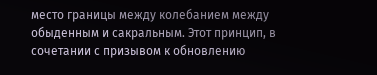место границы между колебанием между обыденным и сакральным. Этот принцип, в сочетании с призывом к обновлению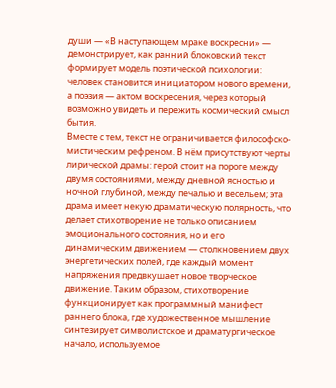души — «В наступающем мраке воскресни» — демонстрирует, как ранний блоковский текст формирует модель поэтической психологии: человек становится инициатором нового времени, а поэзия — актом воскресения, через который возможно увидеть и пережить космический смысл бытия.
Вместе с тем, текст не ограничивается философско-мистическим рефреном. В нём присутствуют черты лирической драмы: герой стоит на пороге между двумя состояниями, между дневной ясностью и ночной глубиной, между печалью и весельем; эта драма имеет некую драматическую полярность, что делает стихотворение не только описанием эмоционального состояния, но и его динамическим движением — столкновением двух энергетических полей, где каждый момент напряжения предвкушает новое творческое движение. Таким образом, стихотворение функционирует как программный манифест раннего блока, где художественное мышление синтезирует символистское и драматургическое начало, используемое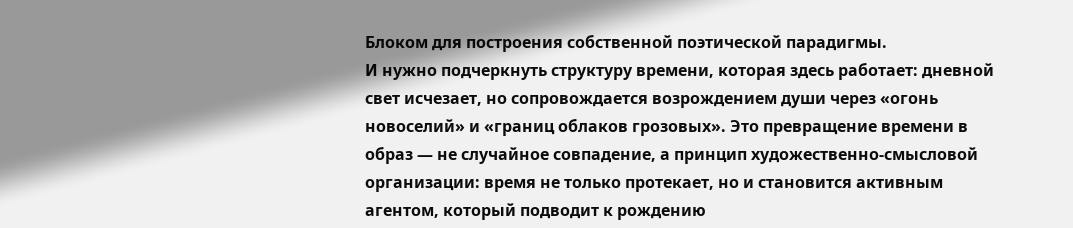Блоком для построения собственной поэтической парадигмы.
И нужно подчеркнуть структуру времени, которая здесь работает: дневной свет исчезает, но сопровождается возрождением души через «огонь новоселий» и «границ облаков грозовых». Это превращение времени в образ — не случайное совпадение, а принцип художественно-смысловой организации: время не только протекает, но и становится активным агентом, который подводит к рождению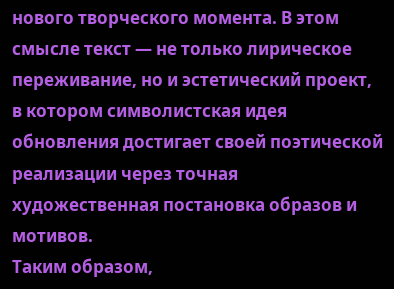нового творческого момента. В этом смысле текст — не только лирическое переживание, но и эстетический проект, в котором символистская идея обновления достигает своей поэтической реализации через точная художественная постановка образов и мотивов.
Таким образом,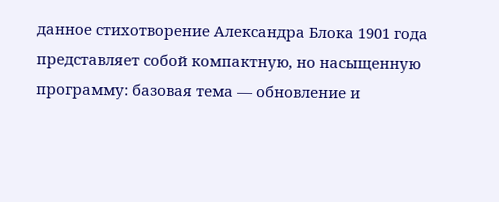данное стихотворение Александра Блока 1901 года представляет собой компактную, но насыщенную программу: базовая тема — обновление и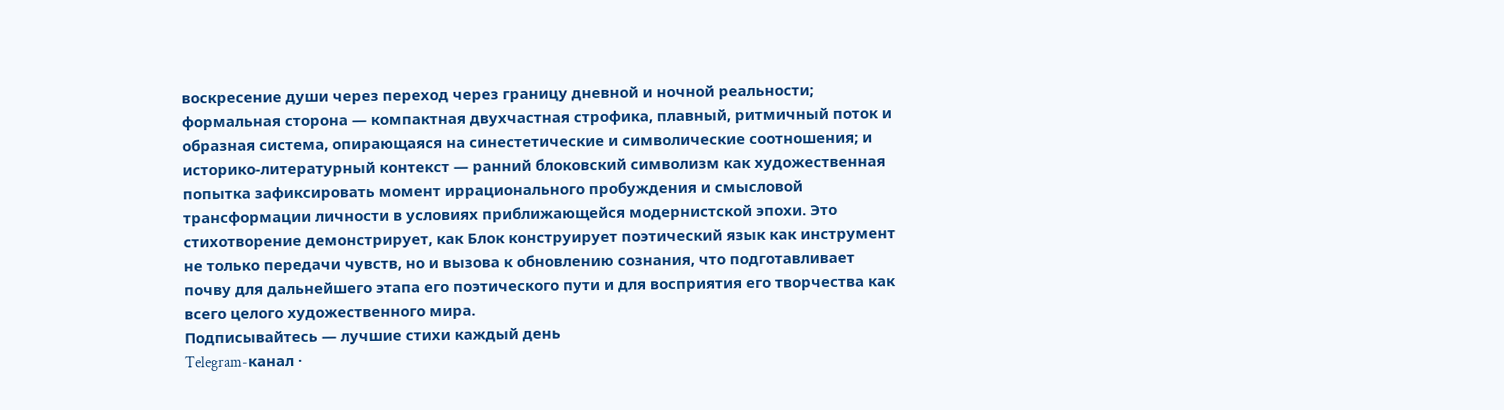воскресение души через переход через границу дневной и ночной реальности; формальная сторона — компактная двухчастная строфика, плавный, ритмичный поток и образная система, опирающаяся на синестетические и символические соотношения; и историко-литературный контекст — ранний блоковский символизм как художественная попытка зафиксировать момент иррационального пробуждения и смысловой трансформации личности в условиях приближающейся модернистской эпохи. Это стихотворение демонстрирует, как Блок конструирует поэтический язык как инструмент не только передачи чувств, но и вызова к обновлению сознания, что подготавливает почву для дальнейшего этапа его поэтического пути и для восприятия его творчества как всего целого художественного мира.
Подписывайтесь — лучшие стихи каждый день
Telegram-канал ·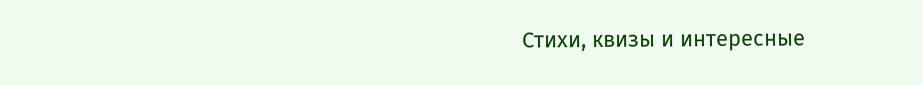Стихи, квизы и интересные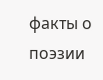факты о поэзии